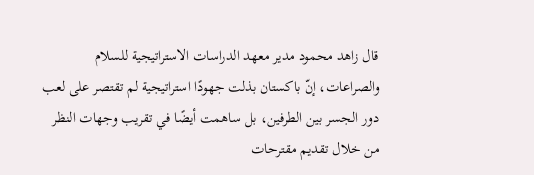قال زاهد محمود مدير معهد الدراسات الاستراتيجية للسلام والصراعات، إنّ باكستان بذلت جهودًا استراتيجية لم تقتصر على لعب دور الجسر بين الطرفين، بل ساهمت أيضًا في تقريب وجهات النظر من خلال تقديم مقترحات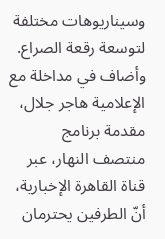وسيناريوهات مختلفة لتوسعة رقعة الصراع.
وأضاف في مداخلة مع الإعلامية هاجر جلال، مقدمة برنامج منتصف النهار، عبر قناة القاهرة الإخبارية، أنّ الطرفين يحترمان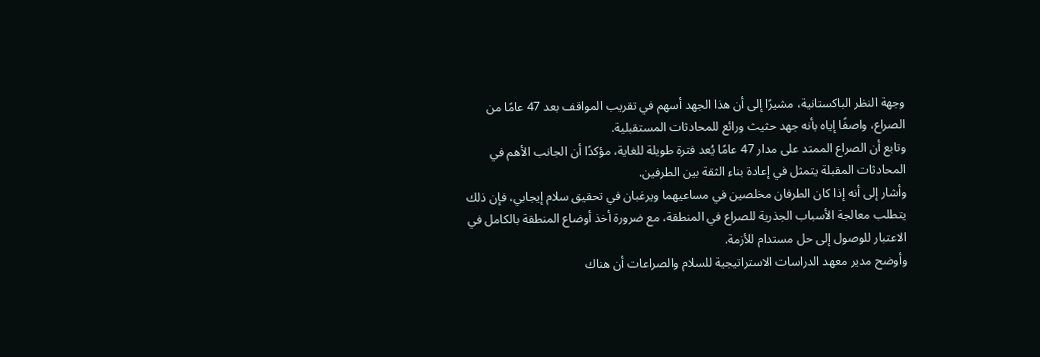وجهة النظر الباكستانية، مشيرًا إلى أن هذا الجهد أسهم في تقريب المواقف بعد 47 عامًا من الصراع، واصفًا إياه بأنه جهد حثيث ورائع للمحادثات المستقبلية.
وتابع أن الصراع الممتد على مدار 47 عامًا يُعد فترة طويلة للغاية، مؤكدًا أن الجانب الأهم في المحادثات المقبلة يتمثل في إعادة بناء الثقة بين الطرفين.
وأشار إلى أنه إذا كان الطرفان مخلصين في مساعيهما ويرغبان في تحقيق سلام إيجابي، فإن ذلك يتطلب معالجة الأسباب الجذرية للصراع في المنطقة، مع ضرورة أخذ أوضاع المنطقة بالكامل في الاعتبار للوصول إلى حل مستدام للأزمة.
وأوضح مدير معهد الدراسات الاستراتيجية للسلام والصراعات أن هناك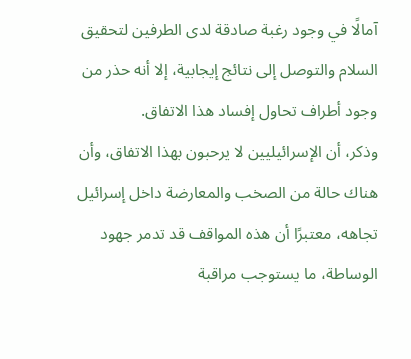آمالًا في وجود رغبة صادقة لدى الطرفين لتحقيق السلام والتوصل إلى نتائج إيجابية، إلا أنه حذر من وجود أطراف تحاول إفساد هذا الاتفاق.
وذكر، أن الإسرائيليين لا يرحبون بهذا الاتفاق، وأن هناك حالة من الصخب والمعارضة داخل إسرائيل تجاهه، معتبرًا أن هذه المواقف قد تدمر جهود الوساطة، ما يستوجب مراقبة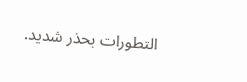التطورات بحذر شديد.